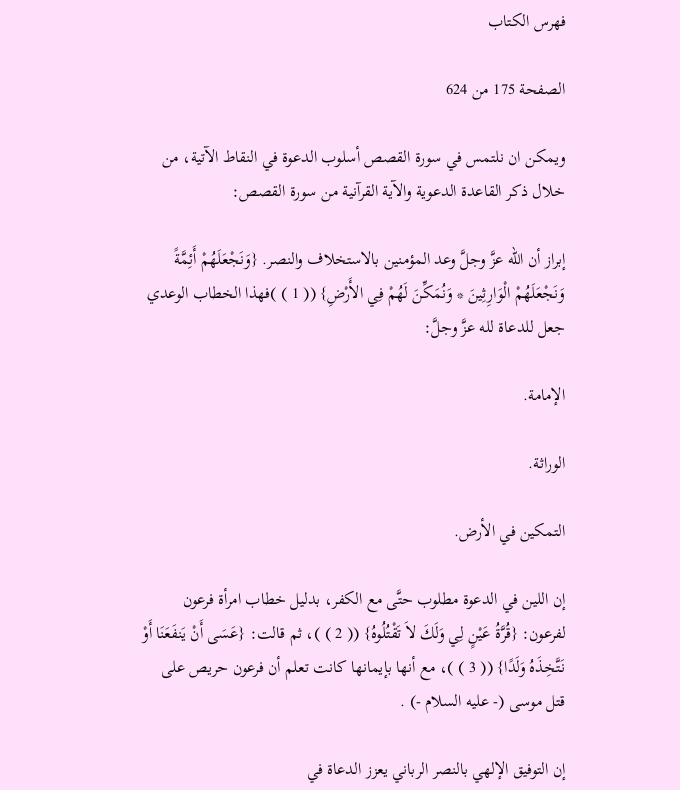فهرس الكتاب

الصفحة 175 من 624

ويمكن ان نلتمس في سورة القصص أسلوب الدعوة في النقاط الآتية، من خلال ذكر القاعدة الدعوية والآية القرآنية من سورة القصص:

إبراز أن الله عزَّ وجلَّ وعد المؤمنين بالاستخلاف والنصر. {وَنَجْعَلَهُمْ أَئِمَّةً وَنَجْعَلَهُمْ الْوَارِثِينَ * وَنُمَكِّنَ لَهُمْ فِي الأَرْضِ} (( 1 ) )فهذا الخطاب الوعدي جعل للدعاة لله عزَّ وجلَّ:

الإمامة.

الوراثة.

التمكين في الأرض.

إن اللين في الدعوة مطلوب حتَّى مع الكفر، بدليل خطاب امرأة فرعون لفرعون: {قُرَّةُ عَيْنٍ لِي وَلَكَ لاَ تَقْتُلُوهُ} (( 2 ) )، ثم قالت: {عَسَى أَنْ يَنفَعَنَا أَوْ نَتَّخِذَهُ وَلَدًا} (( 3 ) )، مع أنها بإيمانها كانت تعلم أن فرعون حريص على قتل موسى (- عليه السلام -) .

إن التوفيق الإلهي بالنصر الرباني يعزز الدعاة في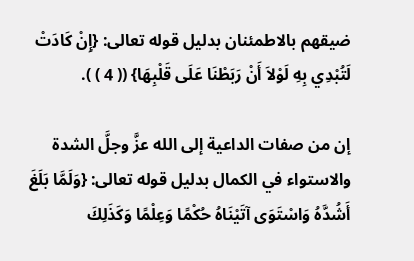ضيقهم بالاطمئنان بدليل قوله تعالى: {إِنْ كَادَتْ لَتُبْدِي بِهِ لَوْلاَ أَنْ رَبَطْنَا عَلَى قَلْبِهَا} (( 4 ) ).

إن من صفات الداعية إلى الله عزَّ وجلَّ الشدة والاستواء في الكمال بدليل قوله تعالى: {وَلَمَّا بَلَغَ أَشُدَّهُ وَاسْتَوَى آتَيْنَاهُ حُكْمًا وَعِلْمًا وَكَذَلِكَ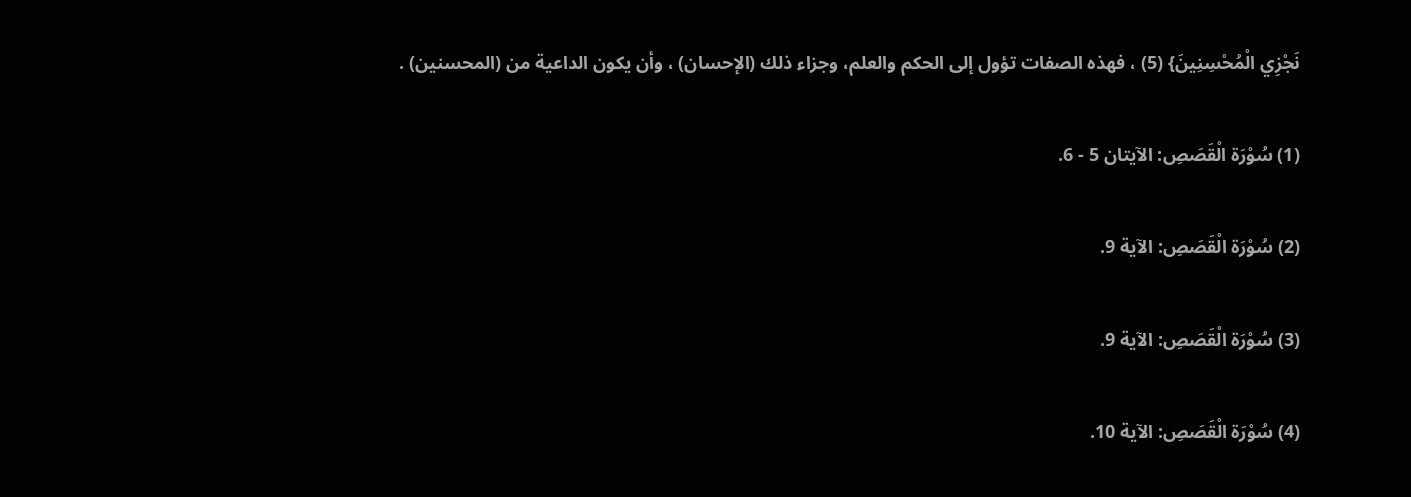نَجْزِي الْمُحْسِنِينَ} (5) ، فهذه الصفات تؤول إلى الحكم والعلم، وجزاء ذلك (الإحسان) ، وأن يكون الداعية من (المحسنين) .

(1) سُوْرَة الْقَصَصِ: الآيتان 5 - 6.

(2) سُوْرَة الْقَصَصِ: الآية 9.

(3) سُوْرَة الْقَصَصِ: الآية 9.

(4) سُوْرَة الْقَصَصِ: الآية 10.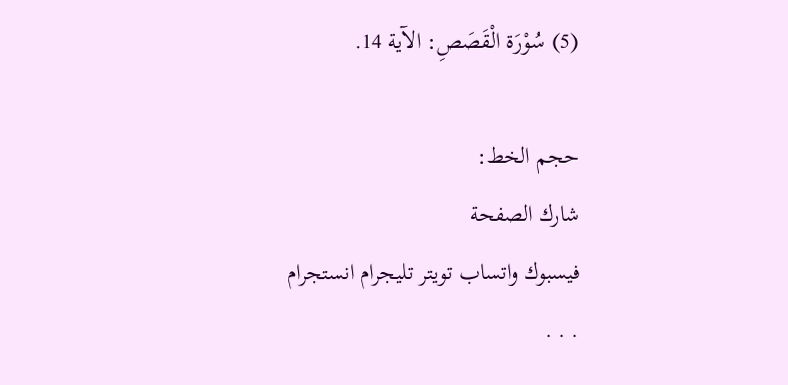(5) سُوْرَة الْقَصَصِ: الآية 14.

حجم الخط:
شارك الصفحة
فيسبوك واتساب تويتر تليجرام انستجرام
. . .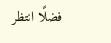فضلًا انتظر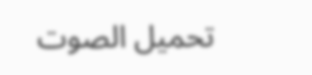تحميل الصوت